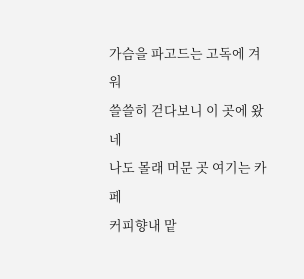가슴을 파고드는 고독에 겨워
쓸쓸히 걷다보니 이 곳에 왔네
나도 몰래 머문 곳 여기는 카페
커피향내 맡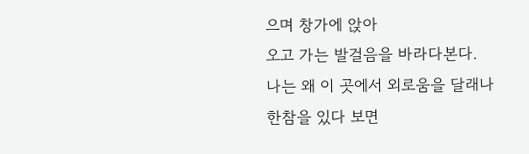으며 창가에 앉아
오고 가는 발걸음을 바라다본다.
나는 왜 이 곳에서 외로움을 달래나
한참을 있다 보면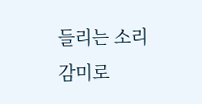들리는 소리
감미로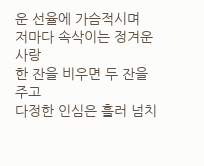운 선율에 가슴적시며
저마다 속삭이는 정겨운 사랑
한 잔을 비우면 두 잔을 주고
다정한 인심은 흘러 넘치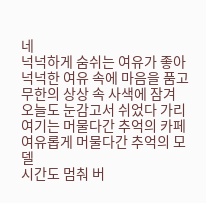네
넉넉하게 숨쉬는 여유가 좋아
넉넉한 여유 속에 마음을 품고
무한의 상상 속 사색에 잠겨
오늘도 눈감고서 쉬었다 가리
여기는 머물다간 추억의 카페
여유롭게 머물다간 추억의 모델
시간도 멈춰 버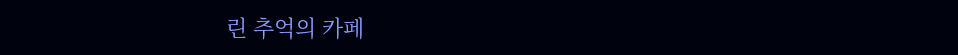린 추억의 카페